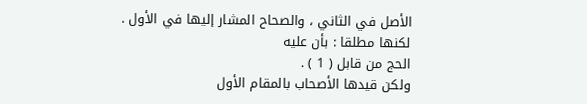الأصل في الثاني ، والصحاح المشار إليها في الأول . لكنها مطلقا : بأن عليه
الحج من قابل ( 1 ) .
ولكن قيدها الأصحاب بالمقام الأول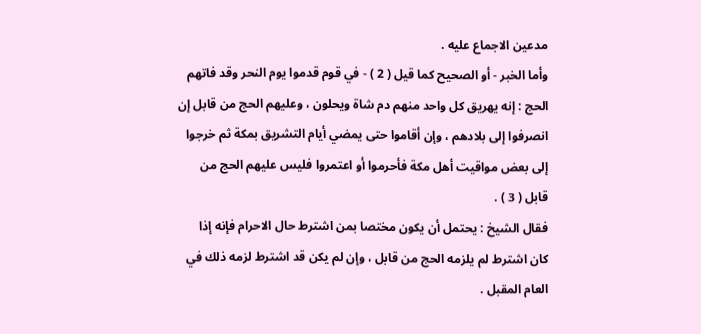مدعين الاجماع عليه .
وأما الخبر - أو الصحيح كما قيل ( 2 ) - في قوم قدموا يوم النحر وقد فاتهم
الحج : إنه يهريق كل واحد منهم دم شاة ويحلون ، وعليهم الحج من قابل إن
انصرفوا إلى بلادهم ، وإن أقاموا حتى يمضي أيام التشريق بمكة ثم خرجوا
إلى بعض مواقيت أهل مكة فأحرموا أو اعتمروا فليس عليهم الحج من
قابل ( 3 ) .
فقال الشيخ : يحتمل أن يكون مختصا بمن اشترط حال الاحرام فإنه إذا
كان اشترط لم يلزمه الحج من قابل ، وإن لم يكن قد اشترط لزمه ذلك في
العام المقبل .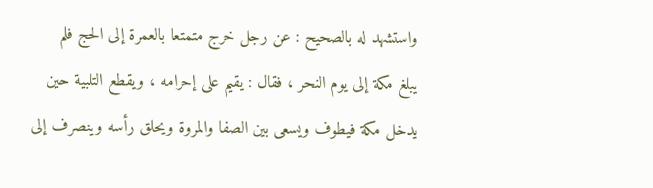واستشهد له بالصحيح : عن رجل خرج متمتعا بالعمرة إلى الحج فلم
يبلغ مكة إلى يوم النحر ، فقال : يقيم على إحرامه ، ويقطع التلبية حين
يدخل مكة فيطوف ويسعى بين الصفا والمروة ويحلق رأسه وينصرف إلى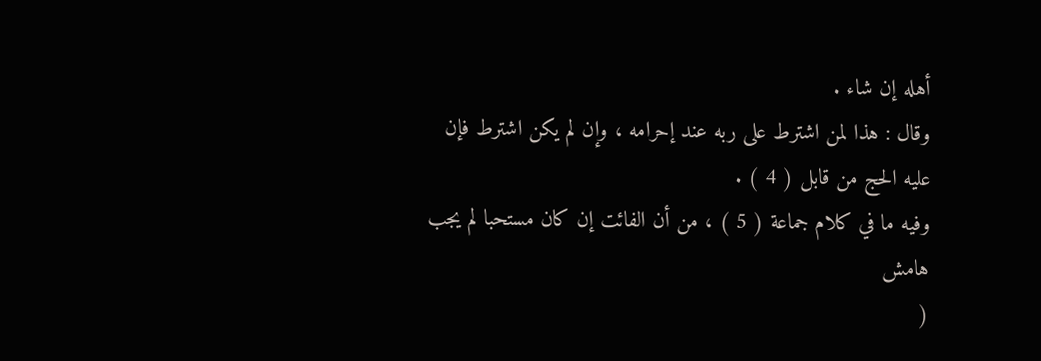أهله إن شاء .
وقال : هذا لمن اشترط على ربه عند إحرامه ، وإن لم يكن اشترط فإن
عليه الحج من قابل ( 4 ) .
وفيه ما في كلام جماعة ( 5 ) ، من أن الفائت إن كان مستحبا لم يجب
هامش
(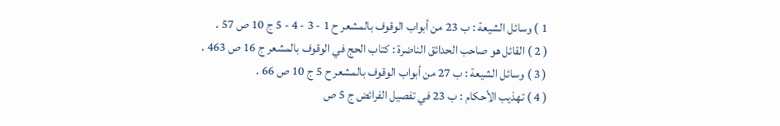1 ) وسائل الشيعة : ب 23 من أبواب الوقوف بالمشعر ح 1 - 3 - 4 - 5 ج 10 ص 57 .
( 2 ) القائل هو صاحب الحدائق الناضرة : كتاب الحج في الوقوف بالمشعر ج 16 ص 463 .
( 3 ) وسائل الشيعة : ب 27 من أبواب الوقوف بالمشعر ح 5 ج 10 ص 66 .
( 4 ) تهذيب الأحكام : ب 23 في تفصيل الفرائض ج 5 ص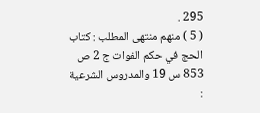295 .
( 5 ) منهم منتهى المطلب : كتاب الحج في حكم الفوات ج 2 ص 853 س 19 والمدروس الشرعية :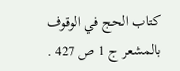كتاب الحج في الوقوف بالمشعر ج 1 ص 427 .